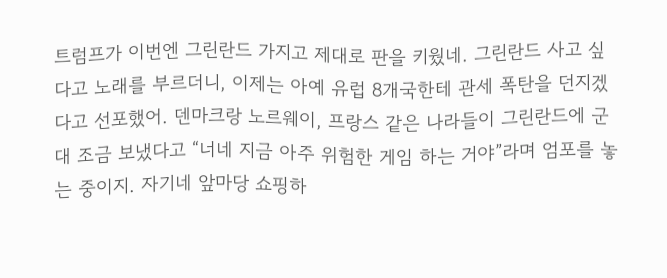트럼프가 이번엔 그린란드 가지고 제대로 판을 키웠네. 그린란드 사고 싶다고 노래를 부르더니, 이제는 아예 유럽 8개국한테 관세 폭탄을 던지겠다고 선포했어. 덴마크랑 노르웨이, 프랑스 같은 나라들이 그린란드에 군대 조금 보냈다고 “너네 지금 아주 위험한 게임 하는 거야”라며 엄포를 놓는 중이지. 자기네 앞마당 쇼핑하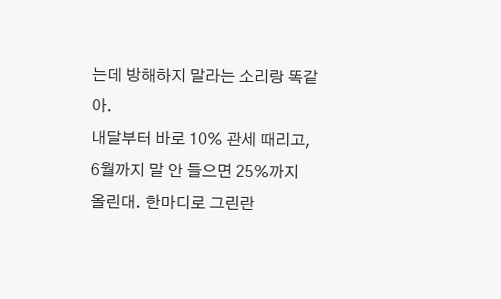는데 방해하지 말라는 소리랑 똑같아.
내달부터 바로 10% 관세 때리고, 6월까지 말 안 들으면 25%까지 올린대. 한마디로 그린란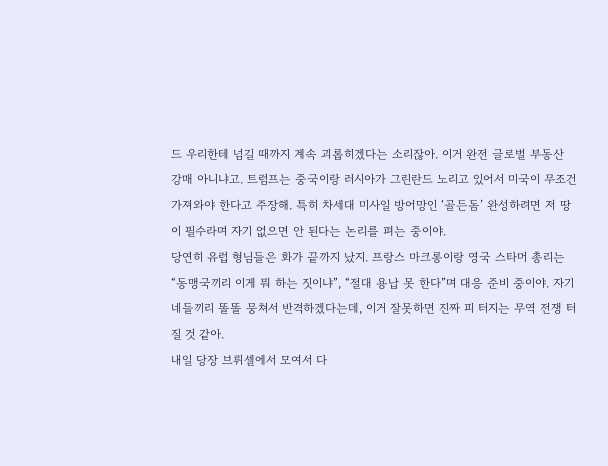드 우리한테 넘길 때까지 계속 괴롭히겠다는 소리잖아. 이거 완전 글로벌 부동산 강매 아니냐고. 트럼프는 중국이랑 러시아가 그린란드 노리고 있어서 미국이 무조건 가져와야 한다고 주장해. 특히 차세대 미사일 방어망인 ‘골든돔’ 완성하려면 저 땅이 필수라며 자기 없으면 안 된다는 논리를 펴는 중이야.
당연히 유럽 형님들은 화가 끝까지 났지. 프랑스 마크롱이랑 영국 스타머 총리는 “동맹국끼리 이게 뭐 하는 짓이냐”, “절대 용납 못 한다”며 대응 준비 중이야. 자기네들끼리 똘똘 뭉쳐서 반격하겠다는데, 이거 잘못하면 진짜 피 터지는 무역 전쟁 터질 것 같아.
내일 당장 브뤼셀에서 모여서 다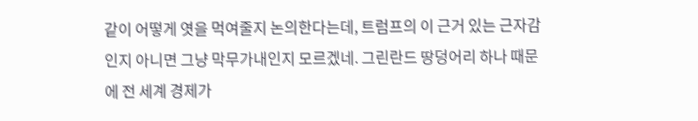같이 어떻게 엿을 먹여줄지 논의한다는데, 트럼프의 이 근거 있는 근자감인지 아니면 그냥 막무가내인지 모르겠네. 그린란드 땅덩어리 하나 때문에 전 세계 경제가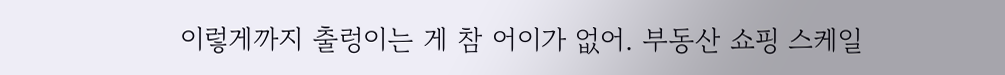이렇게까지 출렁이는 게 참 어이가 없어. 부동산 쇼핑 스케일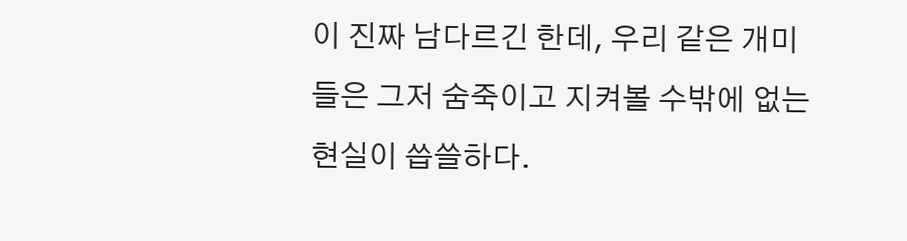이 진짜 남다르긴 한데, 우리 같은 개미들은 그저 숨죽이고 지켜볼 수밖에 없는 현실이 씁쓸하다.